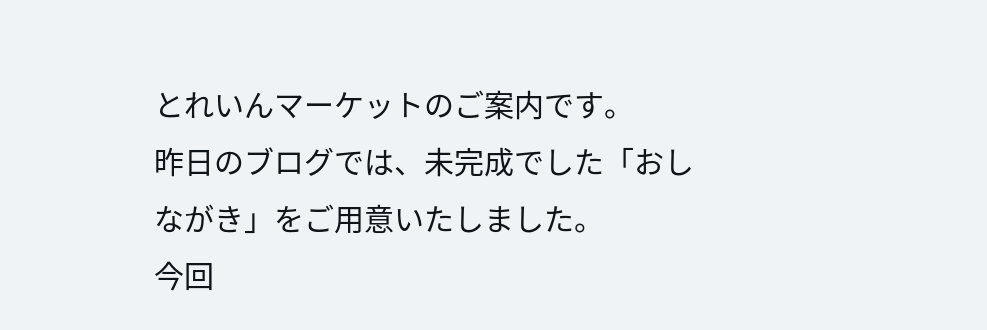とれいんマーケットのご案内です。
昨日のブログでは、未完成でした「おしながき」をご用意いたしました。
今回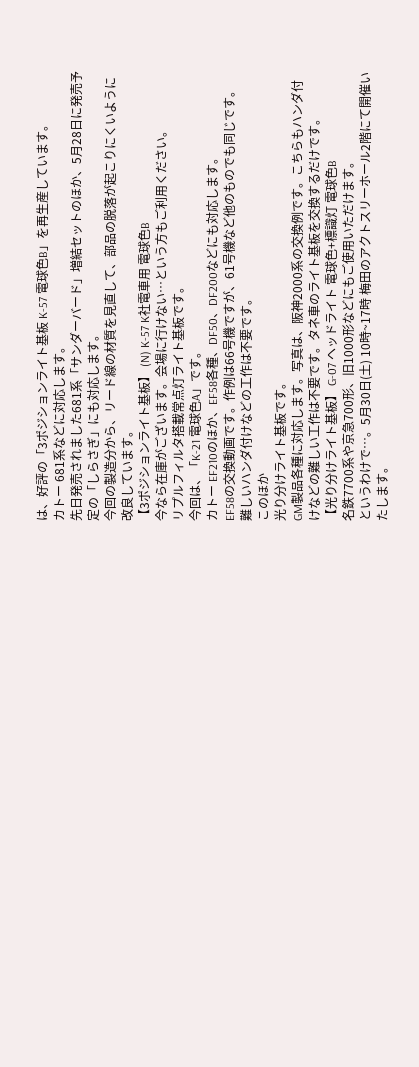は、好評の「3ポジションライト基板 K-57 電球色B」を再生産しています。
カトー 681系などに対応します。
先日発売されました681系「サンダーバード」増結セットのほか、5月28日に発売予定の「しらさぎ」にも対応します。
今回の製造分から、リード線の材質を見直して、部品の脱落が起こりにくいように改良しています。
【3ポジションライト基板】 (N) K-57 K社電車用 電球色B
今なら在庫がございます。会場に行けない…という方もご利用ください。
リプルフィルタ搭載常点灯ライト基板です。
今回は、「K-21 電球色A」です。
カトー EF210のほか、EF58各種、DF50、DF200などにも対応します。
EF58の交換動画です。作例は66号機ですが、61号機など他のものでも同じです。
難しいハンダ付けなどの工作は不要です。
このほか
光り分けライト基板です。
GM製品各種に対応します。写真は、阪神2000系の交換例です。こちらもハンダ付けなどの難しい工作は不要です。タネ車のライト基板を交換するだけです。
【光り分けライト基板】 G-07 ヘッドライト 電球色+標識灯 電球色B
名鉄7700系や京急700形、旧1000形などにもご使用いただけます。
というわけで…。5月30日(土) 10時~17時 梅田のアクトスリーホール2階にて開催いたします。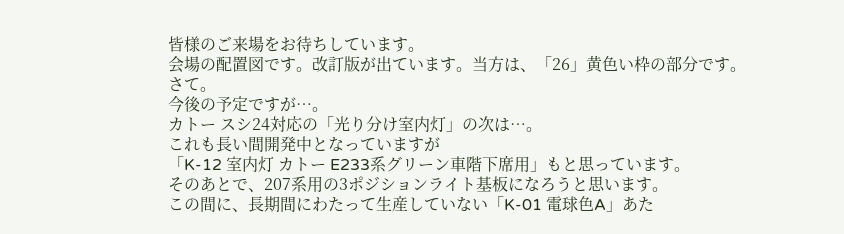皆様のご来場をお待ちしています。
会場の配置図です。改訂版が出ています。当方は、「26」黄色い枠の部分です。
さて。
今後の予定ですが…。
カトー スシ24対応の「光り分け室内灯」の次は…。
これも長い間開発中となっていますが
「K-12 室内灯 カトー E233系グリーン車階下席用」もと思っています。
そのあとで、207系用の3ポジションライト基板になろうと思います。
この間に、長期間にわたって生産していない「K-01 電球色A」あた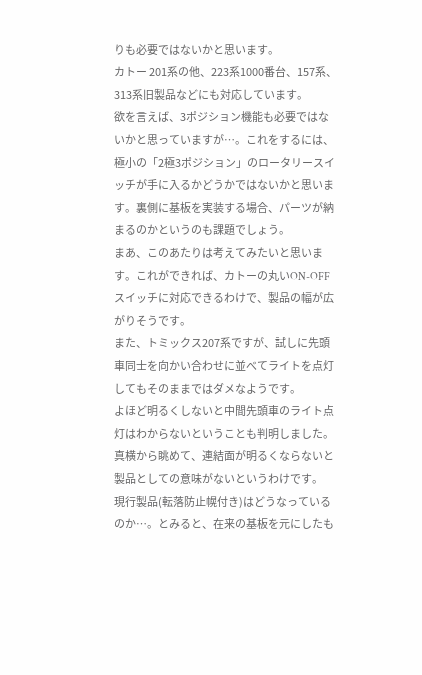りも必要ではないかと思います。
カトー 201系の他、223系1000番台、157系、313系旧製品などにも対応しています。
欲を言えば、3ポジション機能も必要ではないかと思っていますが…。これをするには、極小の「2極3ポジション」のロータリースイッチが手に入るかどうかではないかと思います。裏側に基板を実装する場合、パーツが納まるのかというのも課題でしょう。
まあ、このあたりは考えてみたいと思います。これができれば、カトーの丸いON-OFFスイッチに対応できるわけで、製品の幅が広がりそうです。
また、トミックス207系ですが、試しに先頭車同士を向かい合わせに並べてライトを点灯してもそのままではダメなようです。
よほど明るくしないと中間先頭車のライト点灯はわからないということも判明しました。
真横から眺めて、連結面が明るくならないと製品としての意味がないというわけです。
現行製品(転落防止幌付き)はどうなっているのか…。とみると、在来の基板を元にしたも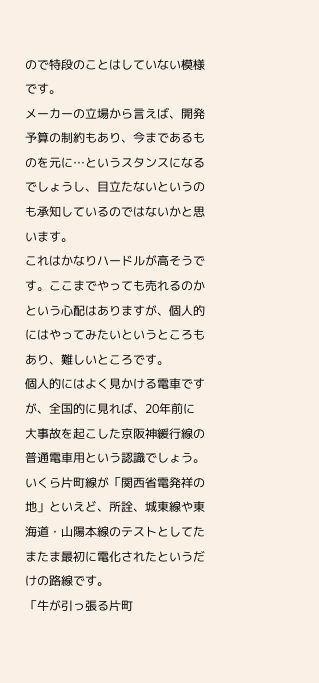ので特段のことはしていない模様です。
メーカーの立場から言えば、開発予算の制約もあり、今まであるものを元に…というスタンスになるでしょうし、目立たないというのも承知しているのではないかと思います。
これはかなりハードルが高そうです。ここまでやっても売れるのかという心配はありますが、個人的にはやってみたいというところもあり、難しいところです。
個人的にはよく見かける電車ですが、全国的に見れば、20年前に大事故を起こした京阪神緩行線の普通電車用という認識でしょう。
いくら片町線が「関西省電発祥の地」といえど、所詮、城東線や東海道・山陽本線のテストとしてたまたま最初に電化されたというだけの路線です。
「牛が引っ張る片町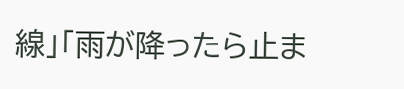線」「雨が降ったら止ま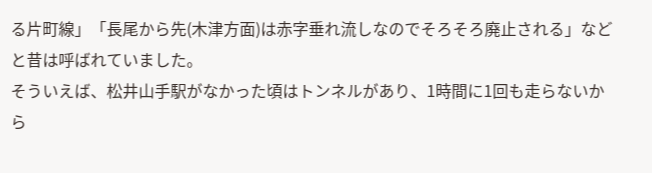る片町線」「長尾から先(木津方面)は赤字垂れ流しなのでそろそろ廃止される」などと昔は呼ばれていました。
そういえば、松井山手駅がなかった頃はトンネルがあり、1時間に1回も走らないから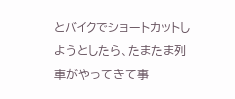とバイクでショートカットしようとしたら、たまたま列車がやってきて事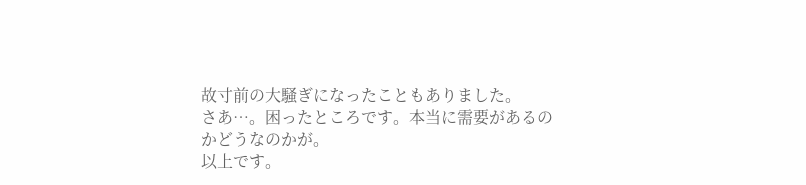故寸前の大騒ぎになったこともありました。
さあ…。困ったところです。本当に需要があるのかどうなのかが。
以上です。